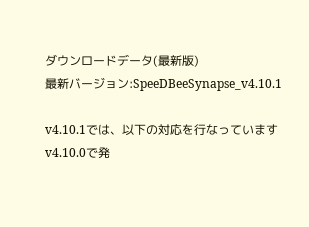ダウンロードデータ(最新版)
最新バージョン:SpeeDBeeSynapse_v4.10.1

v4.10.1では、以下の対応を行なっています
v4.10.0で発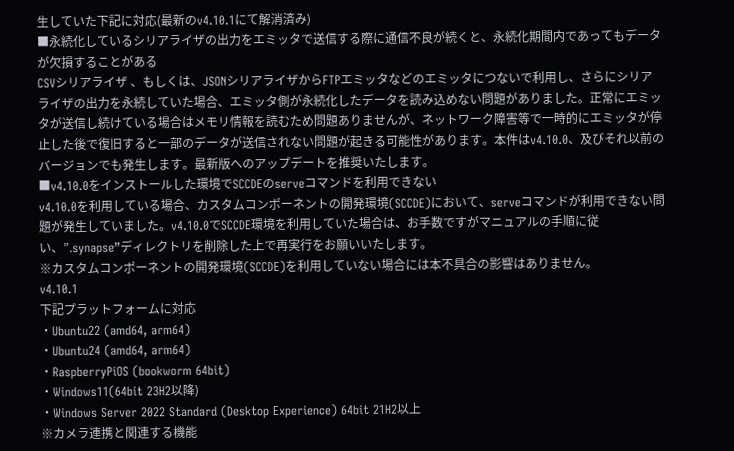生していた下記に対応(最新のv4.10.1にて解消済み)
■永続化しているシリアライザの出力をエミッタで送信する際に通信不良が続くと、永続化期間内であってもデータが欠損することがある
CSVシリアライザ 、もしくは、JSONシリアライザからFTPエミッタなどのエミッタにつないで利用し、さらにシリアライザの出力を永続していた場合、エミッタ側が永続化したデータを読み込めない問題がありました。正常にエミッタが送信し続けている場合はメモリ情報を読むため問題ありませんが、ネットワーク障害等で一時的にエミッタが停止した後で復旧すると一部のデータが送信されない問題が起きる可能性があります。本件はv4.10.0、及びそれ以前のバージョンでも発生します。最新版へのアップデートを推奨いたします。
■v4.10.0をインストールした環境でSCCDEのserveコマンドを利用できない
v4.10.0を利用している場合、カスタムコンポーネントの開発環境(SCCDE)において、serveコマンドが利用できない問題が発生していました。v4.10.0でSCCDE環境を利用していた場合は、お手数ですがマニュアルの手順に従い、”.synapse”ディレクトリを削除した上で再実行をお願いいたします。
※カスタムコンポーネントの開発環境(SCCDE)を利用していない場合には本不具合の影響はありません。
v4.10.1
下記プラットフォームに対応
・Ubuntu22 (amd64, arm64)
・Ubuntu24 (amd64, arm64)
・RaspberryPiOS (bookworm 64bit)
・Windows11(64bit 23H2以降)
・Windows Server 2022 Standard (Desktop Experience) 64bit 21H2以上
※カメラ連携と関連する機能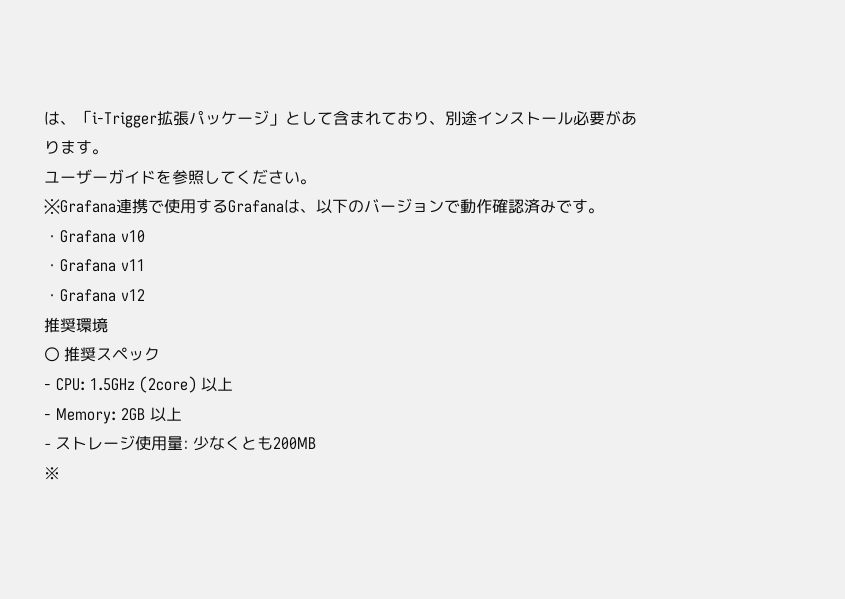は、「i-Trigger拡張パッケージ」として含まれており、別途インストール必要があります。
ユーザーガイドを参照してください。
※Grafana連携で使用するGrafanaは、以下のバージョンで動作確認済みです。
・Grafana v10
・Grafana v11
・Grafana v12
推奨環境
〇 推奨スペック
- CPU: 1.5GHz (2core) 以上
- Memory: 2GB 以上
- ストレージ使用量: 少なくとも200MB
※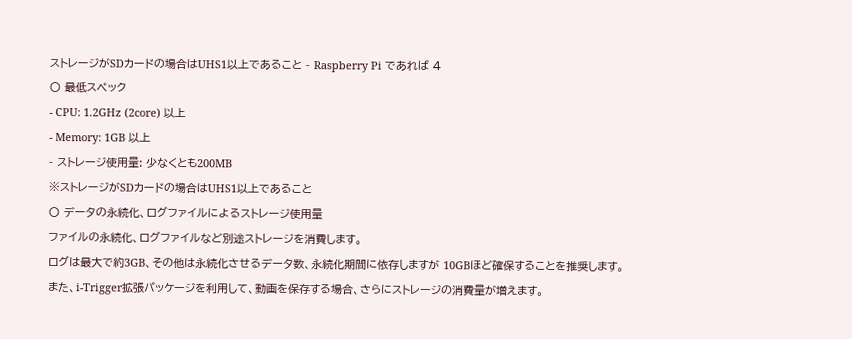ストレージがSDカードの場合はUHS1以上であること - Raspberry Pi であれば 4
〇 最低スペック
- CPU: 1.2GHz (2core) 以上
- Memory: 1GB 以上
- ストレージ使用量: 少なくとも200MB
※ストレージがSDカードの場合はUHS1以上であること
〇 データの永続化、ログファイルによるストレージ使用量
ファイルの永続化、ログファイルなど別途ストレージを消費します。
ログは最大で約3GB、その他は永続化させるデータ数、永続化期間に依存しますが 10GBほど確保することを推奨します。
また、i-Trigger拡張パッケージを利用して、動画を保存する場合、さらにストレージの消費量が増えます。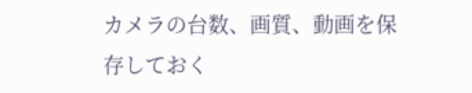カメラの台数、画質、動画を保存しておく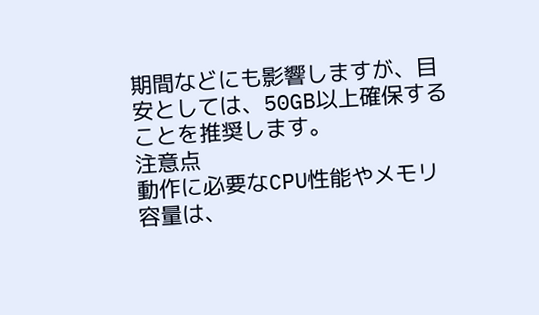期間などにも影響しますが、目安としては、50GB以上確保することを推奨します。
注意点
動作に必要なCPU性能やメモリ容量は、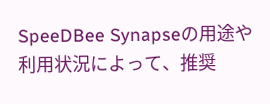SpeeDBee Synapseの用途や利用状況によって、推奨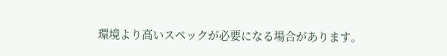環境より高いスペックが必要になる場合があります。